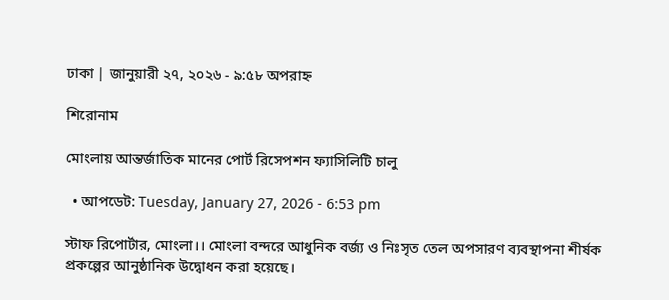ঢাকা | জানুয়ারী ২৭, ২০২৬ - ৯:৫৮ অপরাহ্ন

শিরোনাম

মোংলায় আন্তর্জাতিক মানের পোর্ট রিসেপশন ফ্যাসিলিটি চালু

  • আপডেট: Tuesday, January 27, 2026 - 6:53 pm

স্টাফ রিপোর্টার, মোংলা।। মোংলা বন্দরে আধুনিক বর্জ্য ও নিঃসৃত তেল অপসারণ ব্যবস্থাপনা শীর্ষক প্রকল্পের আনুষ্ঠানিক উদ্বোধন করা হয়েছে।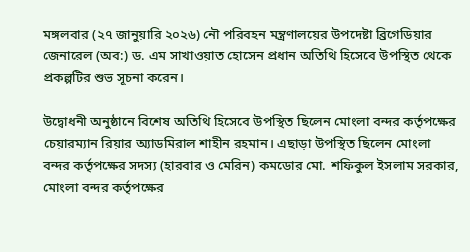মঙ্গলবার (২৭ জানুয়ারি ২০২৬) নৌ পরিবহন মন্ত্রণালয়ের উপদেষ্টা ব্রিগেডিয়ার জেনারেল (অব:) ড. এম সাখাওয়াত হোসেন প্রধান অতিথি হিসেবে উপস্থিত থেকে প্রকল্পটির শুভ সূচনা করেন।

উদ্বোধনী অনুষ্ঠানে বিশেষ অতিথি হিসেবে উপস্থিত ছিলেন মোংলা বন্দর কর্তৃপক্ষের চেয়ারম্যান রিয়ার অ্যাডমিরাল শাহীন রহমান। এছাড়া উপস্থিত ছিলেন মোংলা বন্দর কর্তৃপক্ষের সদস্য (হারবার ও মেরিন) কমডোর মো. শফিকুল ইসলাম সরকার, মোংলা বন্দর কর্তৃপক্ষের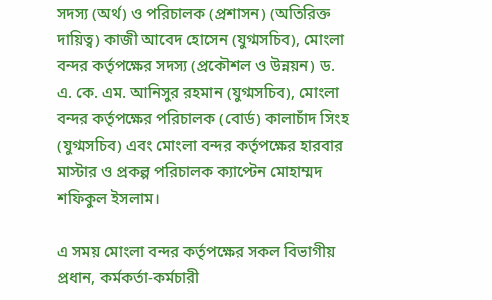সদস্য (অর্থ) ও পরিচালক (প্রশাসন) (অতিরিক্ত দায়িত্ব) কাজী আবেদ হোসেন (যুগ্মসচিব), মোংলা বন্দর কর্তৃপক্ষের সদস্য (প্রকৌশল ও উন্নয়ন) ড. এ. কে. এম. আনিসুর রহমান (যুগ্মসচিব), মোংলা বন্দর কর্তৃপক্ষের পরিচালক (বোর্ড) কালাচাঁদ সিংহ (যুগ্মসচিব) এবং মোংলা বন্দর কর্তৃপক্ষের হারবার মাস্টার ও প্রকল্প পরিচালক ক্যাপ্টেন মোহাম্মদ শফিকুল ইসলাম।

এ সময় মোংলা বন্দর কর্তৃপক্ষের সকল বিভাগীয় প্রধান, কর্মকর্তা-কর্মচারী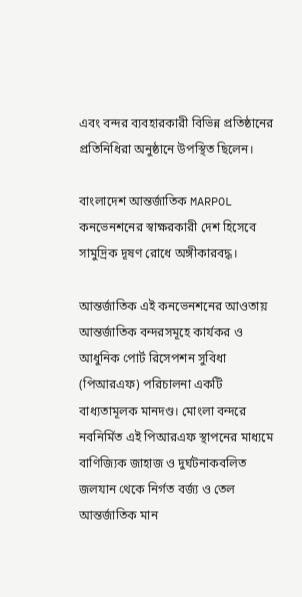এবং বন্দর ব্যবহারকারী বিভিন্ন প্রতিষ্ঠানের প্রতিনিধিরা অনুষ্ঠানে উপস্থিত ছিলেন।

বাংলাদেশ আন্তর্জাতিক MARPOL কনভেনশনের স্বাক্ষরকারী দেশ হিসেবে সামুদ্রিক দূষণ রোধে অঙ্গীকারবদ্ধ।

আন্তর্জাতিক এই কনভেনশনের আওতায় আন্তর্জাতিক বন্দরসমূহে কার্যকর ও আধুনিক পোর্ট রিসেপশন সুবিধা (পিআরএফ) পরিচালনা একটি বাধ্যতামূলক মানদণ্ড। মোংলা বন্দরে নবনির্মিত এই পিআরএফ স্থাপনের মাধ্যমে বাণিজ্যিক জাহাজ ও দুর্ঘটনাকবলিত জলযান থেকে নির্গত বর্জ্য ও তেল আন্তর্জাতিক মান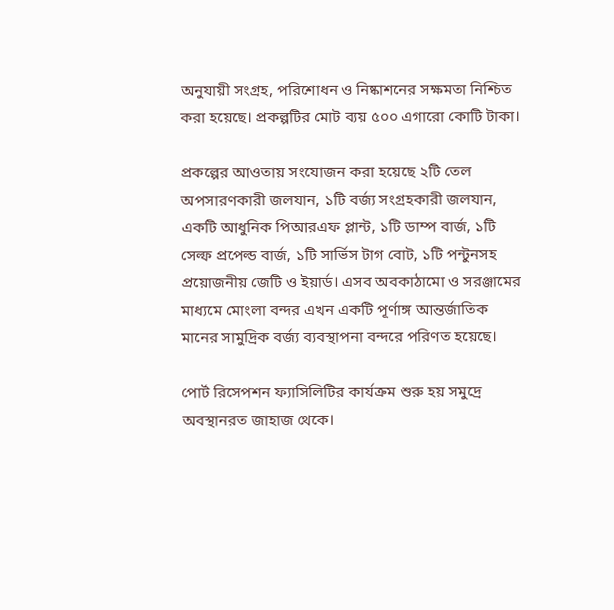অনুযায়ী সংগ্রহ, পরিশোধন ও নিষ্কাশনের সক্ষমতা নিশ্চিত করা হয়েছে। প্রকল্পটির মোট ব্যয় ৫০০ এগারো কোটি টাকা।

প্রকল্পের আওতায় সংযোজন করা হয়েছে ২টি তেল অপসারণকারী জলযান, ১টি বর্জ্য সংগ্রহকারী জলযান, একটি আধুনিক পিআরএফ প্লান্ট, ১টি ডাম্প বার্জ, ১টি সেল্ফ প্রপেল্ড বার্জ, ১টি সার্ভিস টাগ বোট, ১টি পন্টুনসহ প্রয়োজনীয় জেটি ও ইয়ার্ড। এসব অবকাঠামো ও সরঞ্জামের মাধ্যমে মোংলা বন্দর এখন একটি পূর্ণাঙ্গ আন্তর্জাতিক মানের সামুদ্রিক বর্জ্য ব্যবস্থাপনা বন্দরে পরিণত হয়েছে।

পোর্ট রিসেপশন ফ্যাসিলিটির কার্যক্রম শুরু হয় সমুদ্রে অবস্থানরত জাহাজ থেকে।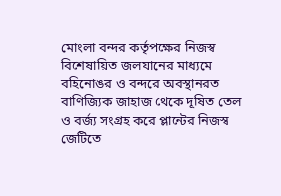মোংলা বন্দর কর্তৃপক্ষের নিজস্ব বিশেষায়িত জলযানের মাধ্যমে বহিনোঙর ও বন্দরে অবস্থানরত বাণিজ্যিক জাহাজ থেকে দূষিত তেল ও বর্জ্য সংগ্রহ করে প্লান্টের নিজস্ব জেটিতে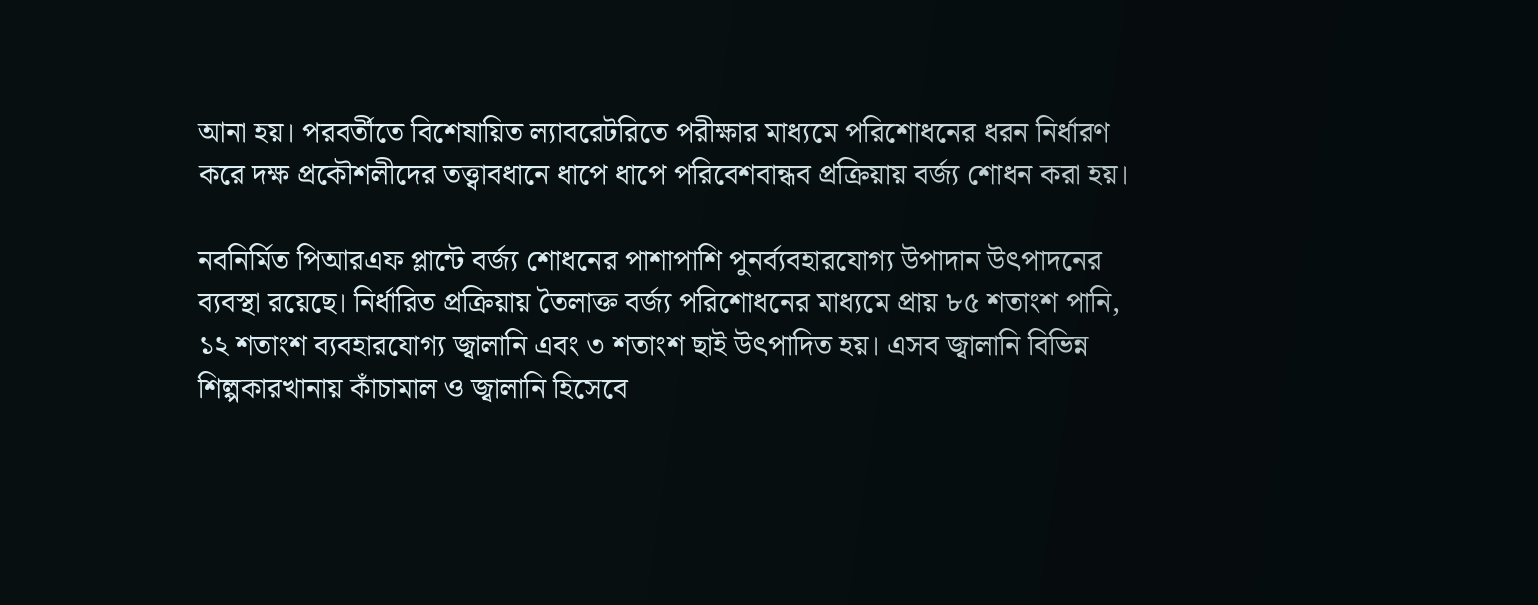আনা হয়। পরবর্তীতে বিশেষায়িত ল্যাবরেটরিতে পরীক্ষার মাধ্যমে পরিশোধনের ধরন নির্ধারণ করে দক্ষ প্রকৌশলীদের তত্ত্বাবধানে ধাপে ধাপে পরিবেশবান্ধব প্রক্রিয়ায় বর্জ্য শোধন করা হয়।

নবনির্মিত পিআরএফ প্লান্টে বর্জ্য শোধনের পাশাপাশি পুনর্ব্যবহারযোগ্য উপাদান উৎপাদনের ব্যবস্থা রয়েছে। নির্ধারিত প্রক্রিয়ায় তৈলাক্ত বর্জ্য পরিশোধনের মাধ্যমে প্রায় ৮৫ শতাংশ পানি, ১২ শতাংশ ব্যবহারযোগ্য জ্বালানি এবং ৩ শতাংশ ছাই উৎপাদিত হয়। এসব জ্বালানি বিভিন্ন শিল্পকারখানায় কাঁচামাল ও জ্বালানি হিসেবে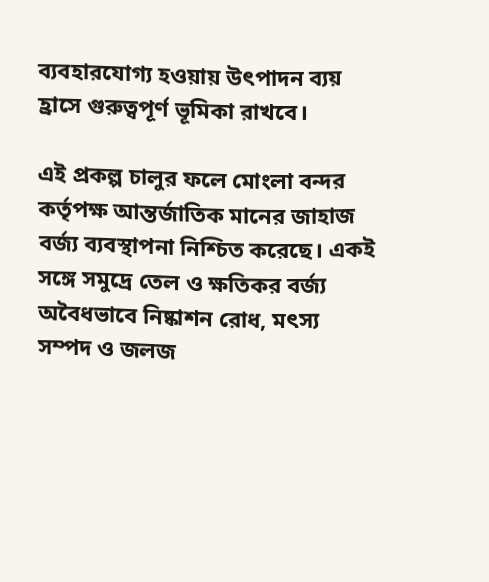ব্যবহারযোগ্য হওয়ায় উৎপাদন ব্যয় হ্রাসে গুরুত্বপূর্ণ ভূমিকা রাখবে।

এই প্রকল্প চালুর ফলে মোংলা বন্দর কর্তৃপক্ষ আন্তর্জাতিক মানের জাহাজ বর্জ্য ব্যবস্থাপনা নিশ্চিত করেছে। একই সঙ্গে সমুদ্রে তেল ও ক্ষতিকর বর্জ্য অবৈধভাবে নিষ্কাশন রোধ, মৎস্য সম্পদ ও জলজ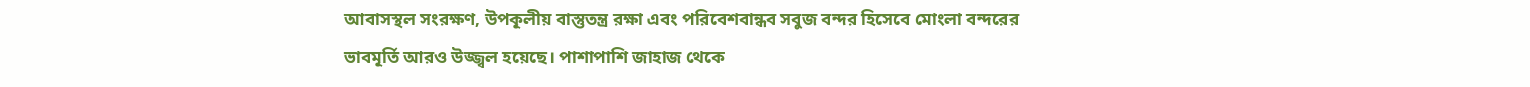আবাসস্থল সংরক্ষণ, উপকূলীয় বাস্তুতন্ত্র রক্ষা এবং পরিবেশবান্ধব সবুজ বন্দর হিসেবে মোংলা বন্দরের ভাবমূর্তি আরও উজ্জ্বল হয়েছে। পাশাপাশি জাহাজ থেকে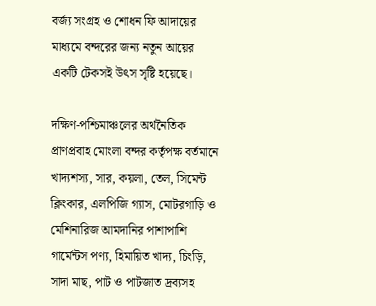বর্জ্য সংগ্রহ ও শোধন ফি আদায়ের মাধ্যমে বন্দরের জন্য নতুন আয়ের একটি টেকসই উৎস সৃষ্টি হয়েছে।

দক্ষিণ-পশ্চিমাঞ্চলের অর্থনৈতিক প্রাণপ্রবাহ মোংলা বন্দর কর্তৃপক্ষ বর্তমানে খাদ্যশস্য, সার, কয়লা, তেল, সিমেন্ট ক্লিংকার, এলপিজি গ্যাস, মোটরগাড়ি ও মেশিনারিজ আমদানির পাশাপাশি গার্মেন্টস পণ্য, হিমায়িত খাদ্য, চিংড়ি, সাদা মাছ, পাট ও পাটজাত দ্রব্যসহ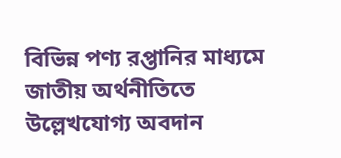বিভিন্ন পণ্য রপ্তানির মাধ্যমে জাতীয় অর্থনীতিতে উল্লেখযোগ্য অবদান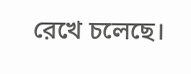রেখে চলেছে।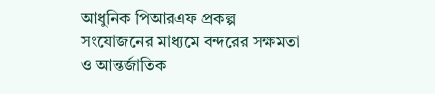আধুনিক পিআরএফ প্রকল্প সংযোজনের মাধ্যমে বন্দরের সক্ষমতা ও আন্তর্জাতিক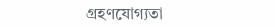গ্রহণযোগ্যতা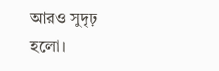আরও সুদৃঢ় হলো।